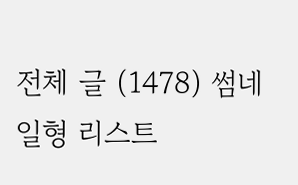전체 글 (1478) 썸네일형 리스트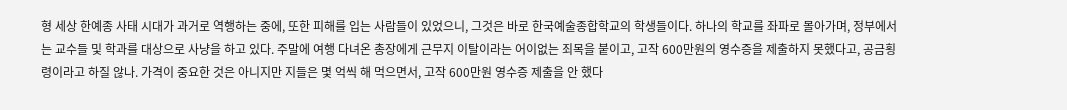형 세상 한예종 사태 시대가 과거로 역행하는 중에, 또한 피해를 입는 사람들이 있었으니, 그것은 바로 한국예술종합학교의 학생들이다. 하나의 학교를 좌파로 몰아가며, 정부에서는 교수들 및 학과를 대상으로 사냥을 하고 있다. 주말에 여행 다녀온 총장에게 근무지 이탈이라는 어이없는 죄목을 붙이고, 고작 600만원의 영수증을 제출하지 못했다고, 공금횡령이라고 하질 않나. 가격이 중요한 것은 아니지만 지들은 몇 억씩 해 먹으면서, 고작 600만원 영수증 제출을 안 했다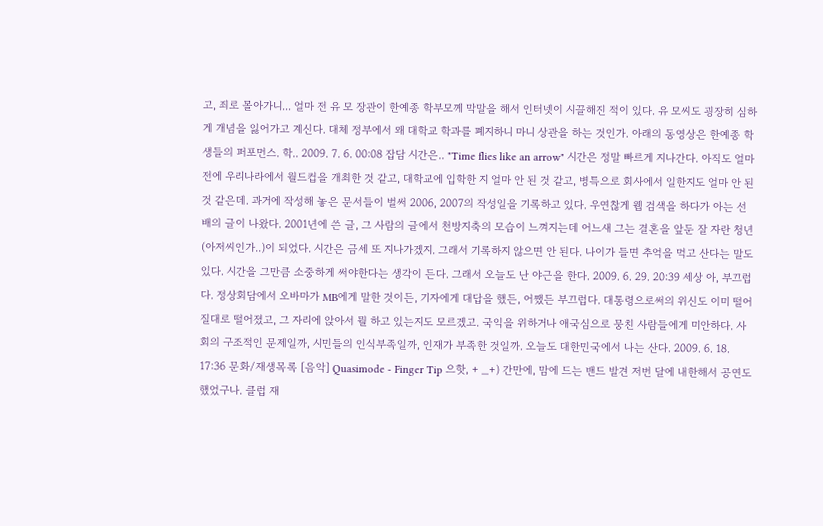고, 죄로 몰아가니... 얼마 전 유 모 장관이 한예종 학부모께 막말을 해서 인터넷이 시끌해진 적이 있다. 유 모씨도 굉장히 심하게 개념을 잃어가고 계신다. 대체 정부에서 왜 대학교 학과를 폐지하니 마니 상관을 하는 것인가. 아래의 동영상은 한예종 학생들의 퍼포먼스. 학.. 2009. 7. 6. 00:08 잡담 시간은.. "Time flies like an arrow" 시간은 정말 빠르게 지나간다. 아직도 얼마전에 우리나라에서 월드컵을 개최한 것 같고, 대학교에 입학한 지 얼마 안 된 것 같고, 병특으로 회사에서 일한지도 얼마 안 된 것 같은데. 과거에 작성해 놓은 문서들이 벌써 2006, 2007의 작성일을 기록하고 있다. 우연찮게 웹 검색을 하다가 아는 선배의 글이 나왔다. 2001년에 쓴 글, 그 사람의 글에서 천방지축의 모습이 느껴지는데 어느새 그는 결혼을 앞둔 잘 자란 청년(아저씨인가..)이 되었다. 시간은 금세 또 지나가겠지. 그래서 기록하지 않으면 안 된다. 나이가 들면 추억을 먹고 산다는 말도 있다. 시간을 그만큼 소중하게 써야한다는 생각이 든다. 그래서 오늘도 난 야근을 한다. 2009. 6. 29. 20:39 세상 아, 부끄럽다. 정상회담에서 오바마가 MB에게 말한 것이든, 기자에게 대답을 했든, 어쨌든 부끄럽다. 대통령으로써의 위신도 이미 떨어질대로 떨어졌고, 그 자리에 앉아서 뭘 하고 있는지도 모르겠고. 국익을 위하거나 애국심으로 뭉친 사람들에게 미안하다. 사회의 구조적인 문제일까, 시민들의 인식부족일까, 인재가 부족한 것일까. 오늘도 대한민국에서 나는 산다. 2009. 6. 18. 17:36 문화/재생목록 [음악] Quasimode - Finger Tip 으핫, + _+) 간만에, 맘에 드는 밴드 발견 저번 달에 내한해서 공연도 했었구나. 클럽 재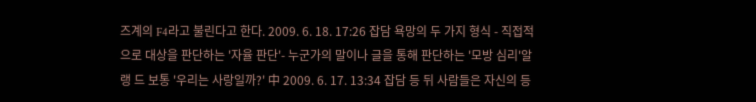즈계의 F4라고 불린다고 한다. 2009. 6. 18. 17:26 잡담 욕망의 두 가지 형식 - 직접적으로 대상을 판단하는 '자율 판단'- 누군가의 말이나 글을 통해 판단하는 '모방 심리'알랭 드 보통 '우리는 사랑일까?' 中 2009. 6. 17. 13:34 잡담 등 뒤 사람들은 자신의 등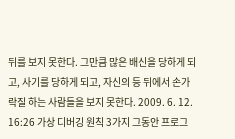뒤를 보지 못한다. 그만큼 많은 배신을 당하게 되고, 사기를 당하게 되고, 자신의 등 뒤에서 손가락질 하는 사람들을 보지 못한다. 2009. 6. 12. 16:26 가상 디버깅 원칙 3가지 그동안 프로그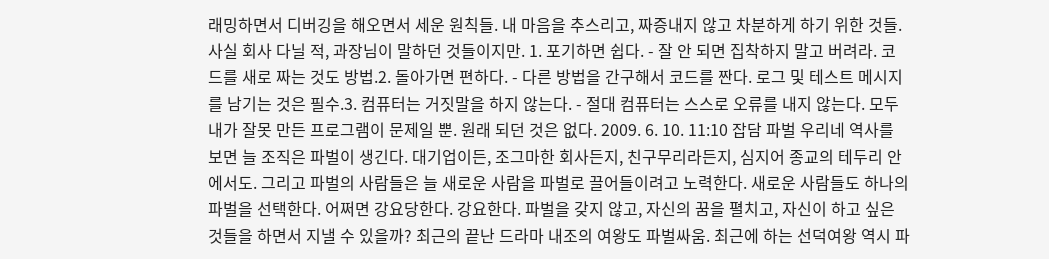래밍하면서 디버깅을 해오면서 세운 원칙들. 내 마음을 추스리고, 짜증내지 않고 차분하게 하기 위한 것들. 사실 회사 다닐 적, 과장님이 말하던 것들이지만. 1. 포기하면 쉽다. - 잘 안 되면 집착하지 말고 버려라. 코드를 새로 짜는 것도 방법.2. 돌아가면 편하다. - 다른 방법을 간구해서 코드를 짠다. 로그 및 테스트 메시지를 남기는 것은 필수.3. 컴퓨터는 거짓말을 하지 않는다. - 절대 컴퓨터는 스스로 오류를 내지 않는다. 모두 내가 잘못 만든 프로그램이 문제일 뿐. 원래 되던 것은 없다. 2009. 6. 10. 11:10 잡담 파벌 우리네 역사를 보면 늘 조직은 파벌이 생긴다. 대기업이든, 조그마한 회사든지, 친구무리라든지, 심지어 종교의 테두리 안에서도. 그리고 파벌의 사람들은 늘 새로운 사람을 파벌로 끌어들이려고 노력한다. 새로운 사람들도 하나의 파벌을 선택한다. 어쩌면 강요당한다. 강요한다. 파벌을 갖지 않고, 자신의 꿈을 펼치고, 자신이 하고 싶은 것들을 하면서 지낼 수 있을까? 최근의 끝난 드라마 내조의 여왕도 파벌싸움. 최근에 하는 선덕여왕 역시 파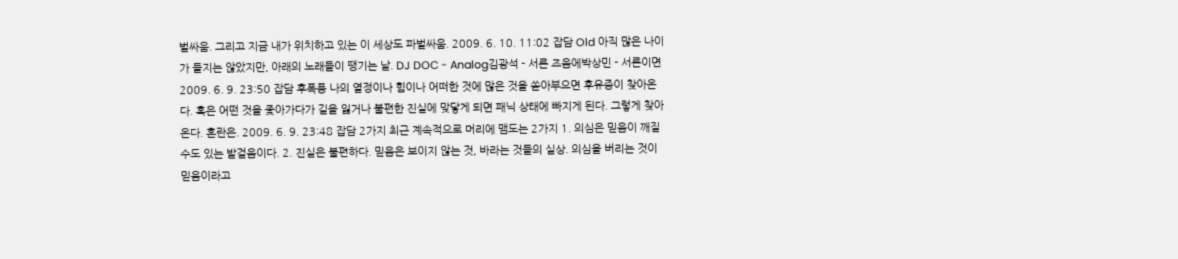벌싸움. 그리고 지금 내가 위치하고 있는 이 세상도 파벌싸움. 2009. 6. 10. 11:02 잡담 Old 아직 많은 나이가 들지는 않았지만, 아래의 노래들이 땡기는 날. DJ DOC - Analog김광석 - 서른 즈음에박상민 - 서른이면 2009. 6. 9. 23:50 잡담 후폭풍 나의 열정이나 힘이나 어떠한 것에 많은 것을 쏟아부으면 후유증이 찾아온다. 혹은 어떤 것을 좇아가다가 길을 잃거나 불편한 진실에 맞닿게 되면 패닉 상태에 빠지게 된다. 그렇게 찾아온다. 혼란은. 2009. 6. 9. 23:48 잡담 2가지 최근 계속적으로 머리에 맴도는 2가지 1. 의심은 믿음이 깨질 수도 있는 발걸음이다. 2. 진실은 불편하다. 믿음은 보이지 않는 것, 바라는 것들의 실상. 의심을 버리는 것이 믿음이라고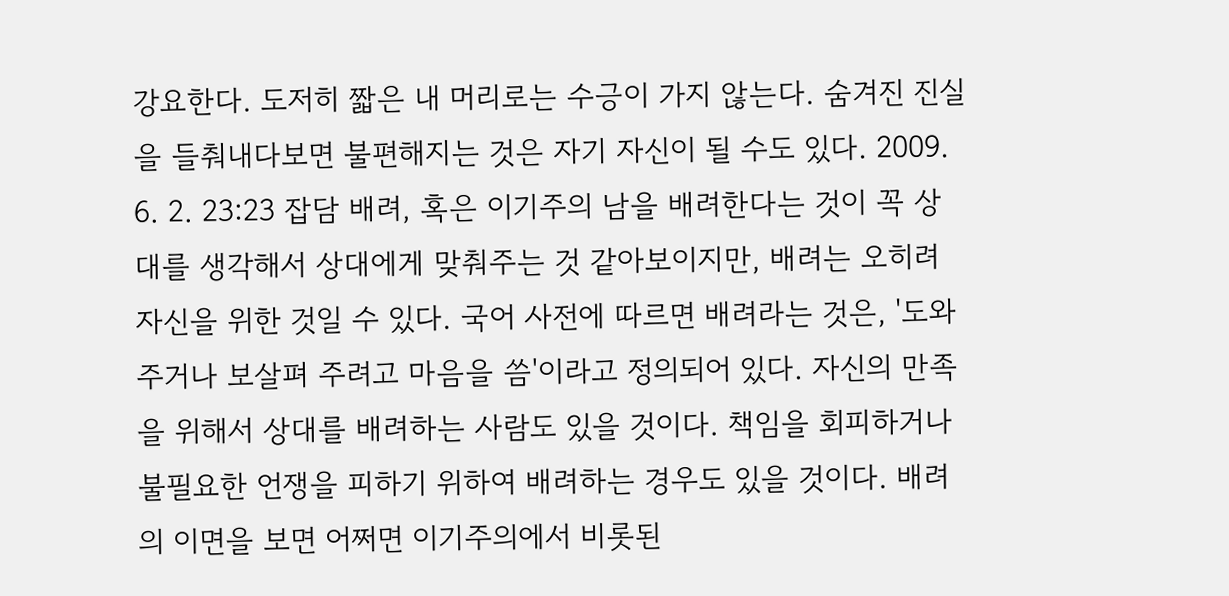강요한다. 도저히 짧은 내 머리로는 수긍이 가지 않는다. 숨겨진 진실을 들춰내다보면 불편해지는 것은 자기 자신이 될 수도 있다. 2009. 6. 2. 23:23 잡담 배려, 혹은 이기주의 남을 배려한다는 것이 꼭 상대를 생각해서 상대에게 맞춰주는 것 같아보이지만, 배려는 오히려 자신을 위한 것일 수 있다. 국어 사전에 따르면 배려라는 것은, '도와주거나 보살펴 주려고 마음을 씀'이라고 정의되어 있다. 자신의 만족을 위해서 상대를 배려하는 사람도 있을 것이다. 책임을 회피하거나 불필요한 언쟁을 피하기 위하여 배려하는 경우도 있을 것이다. 배려의 이면을 보면 어쩌면 이기주의에서 비롯된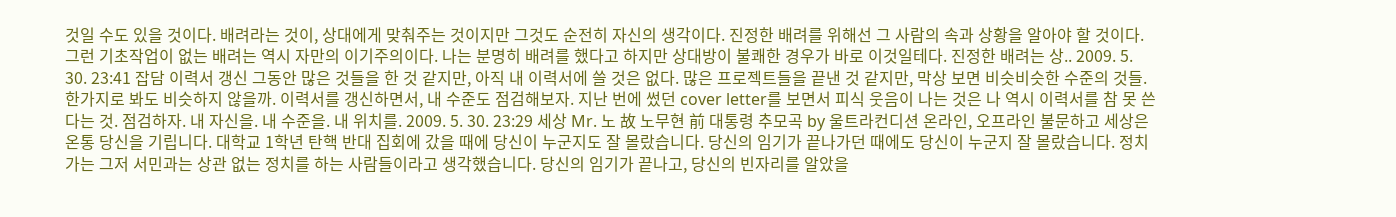것일 수도 있을 것이다. 배려라는 것이, 상대에게 맞춰주는 것이지만 그것도 순전히 자신의 생각이다. 진정한 배려를 위해선 그 사람의 속과 상황을 알아야 할 것이다. 그런 기초작업이 없는 배려는 역시 자만의 이기주의이다. 나는 분명히 배려를 했다고 하지만 상대방이 불쾌한 경우가 바로 이것일테다. 진정한 배려는 상.. 2009. 5. 30. 23:41 잡담 이력서 갱신 그동안 많은 것들을 한 것 같지만, 아직 내 이력서에 쓸 것은 없다. 많은 프로젝트들을 끝낸 것 같지만, 막상 보면 비슷비슷한 수준의 것들. 한가지로 봐도 비슷하지 않을까. 이력서를 갱신하면서, 내 수준도 점검해보자. 지난 번에 썼던 cover letter를 보면서 피식 웃음이 나는 것은 나 역시 이력서를 참 못 쓴다는 것. 점검하자. 내 자신을. 내 수준을. 내 위치를. 2009. 5. 30. 23:29 세상 Mr. 노 故 노무현 前 대통령 추모곡 by 울트라컨디션 온라인, 오프라인 불문하고 세상은 온통 당신을 기립니다. 대학교 1학년 탄핵 반대 집회에 갔을 때에 당신이 누군지도 잘 몰랐습니다. 당신의 임기가 끝나가던 때에도 당신이 누군지 잘 몰랐습니다. 정치가는 그저 서민과는 상관 없는 정치를 하는 사람들이라고 생각했습니다. 당신의 임기가 끝나고, 당신의 빈자리를 알았을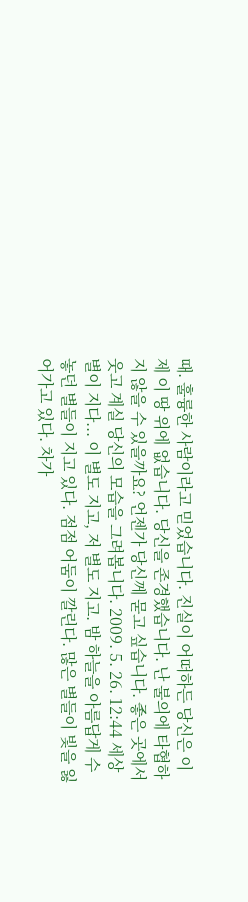때. 훌륭한 사람이라고 믿었습니다. 진실이 어떠하든 당신은 이제 이 땅 위에 없습니다. 당신을 존경했습니다. 난 불의에 타협하지 않을 수 있을까요? 언젠가 당신께 묻고 싶습니다. 좋은 곳에서 웃고 계실 당신의 모습을 그려봅니다. 2009. 5. 26. 12:44 세상 별이 지다... 이 별도 지고, 저 별도 지고. 밤 하늘을 아름답게 수 놓던 별들이 지고 있다. 점점 어둠이 깔린다. 많은 별들이 빛을 잃어가고 있다. 차가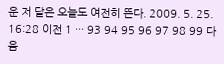운 저 달은 오늘도 여전히 뜬다. 2009. 5. 25. 16:28 이전 1 ··· 93 94 95 96 97 98 99 다음